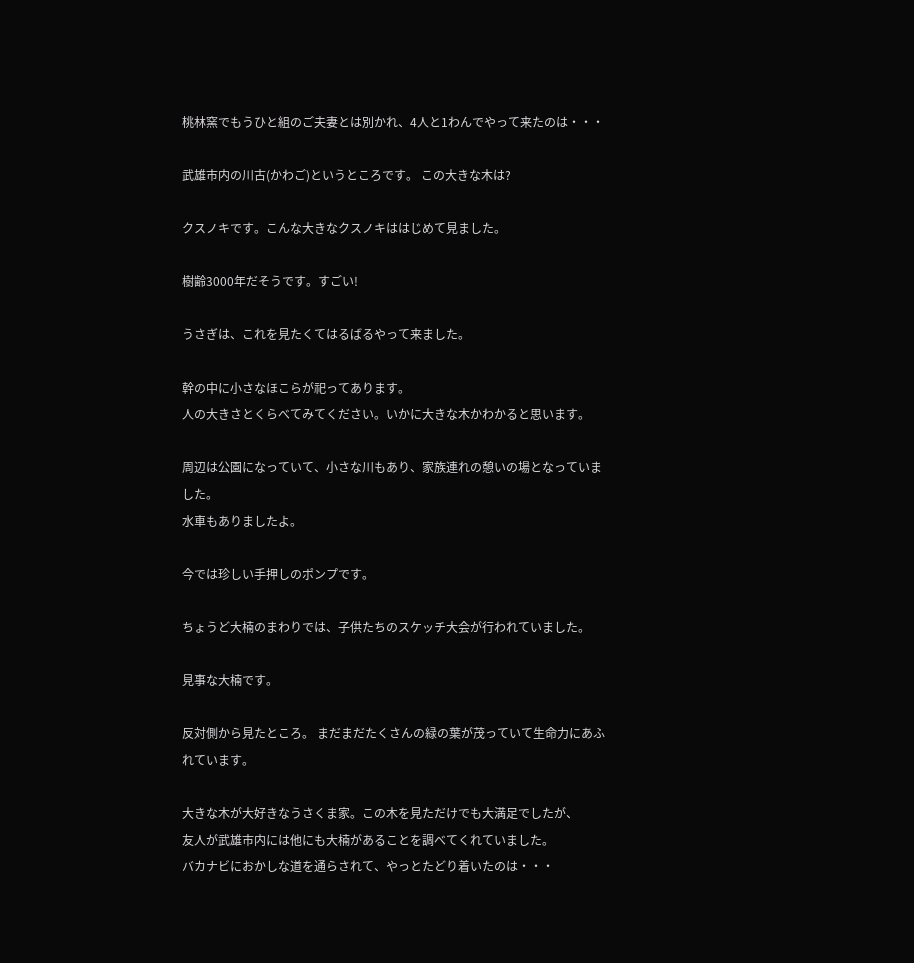桃林窯でもうひと組のご夫妻とは別かれ、4人と1わんでやって来たのは・・・

武雄市内の川古(かわご)というところです。 この大きな木は?

クスノキです。こんな大きなクスノキははじめて見ました。

樹齢3000年だそうです。すごい!

うさぎは、これを見たくてはるばるやって来ました。

幹の中に小さなほこらが祀ってあります。
人の大きさとくらべてみてください。いかに大きな木かわかると思います。

周辺は公園になっていて、小さな川もあり、家族連れの憩いの場となっていました。
水車もありましたよ。

今では珍しい手押しのポンプです。

ちょうど大楠のまわりでは、子供たちのスケッチ大会が行われていました。

見事な大楠です。

反対側から見たところ。 まだまだたくさんの緑の葉が茂っていて生命力にあふれています。

大きな木が大好きなうさくま家。この木を見ただけでも大満足でしたが、
友人が武雄市内には他にも大楠があることを調べてくれていました。
バカナビにおかしな道を通らされて、やっとたどり着いたのは・・・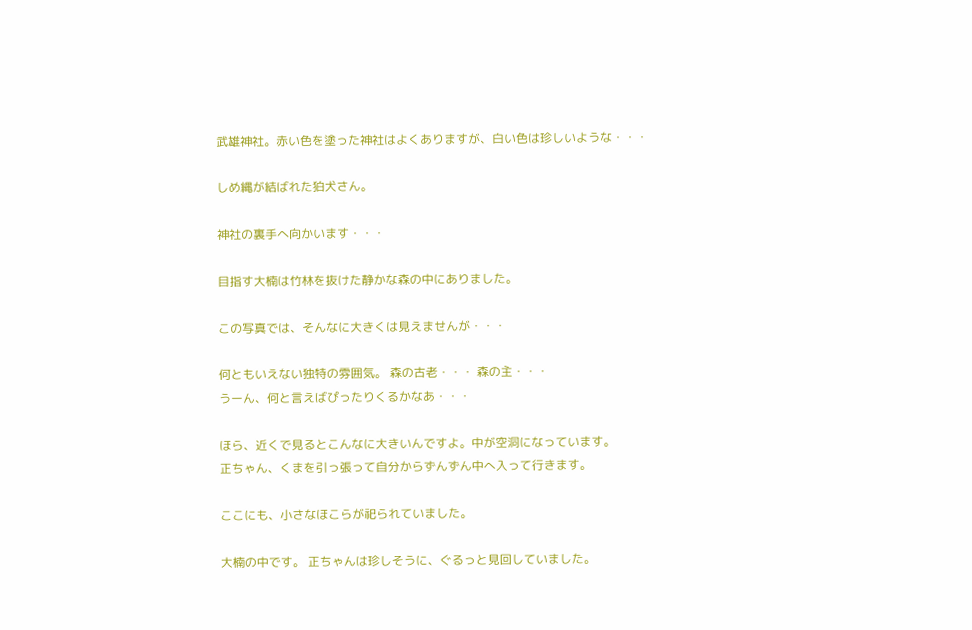武雄神社。赤い色を塗った神社はよくありますが、白い色は珍しいような・・・

しめ縄が結ばれた狛犬さん。

神社の裏手へ向かいます・・・

目指す大楠は竹林を抜けた静かな森の中にありました。

この写真では、そんなに大きくは見えませんが・・・

何ともいえない独特の雰囲気。 森の古老・・・ 森の主・・・
うーん、何と言えばぴったりくるかなあ・・・

ほら、近くで見るとこんなに大きいんですよ。中が空洞になっています。
正ちゃん、くまを引っ張って自分からずんずん中へ入って行きます。

ここにも、小さなほこらが祀られていました。

大楠の中です。 正ちゃんは珍しそうに、ぐるっと見回していました。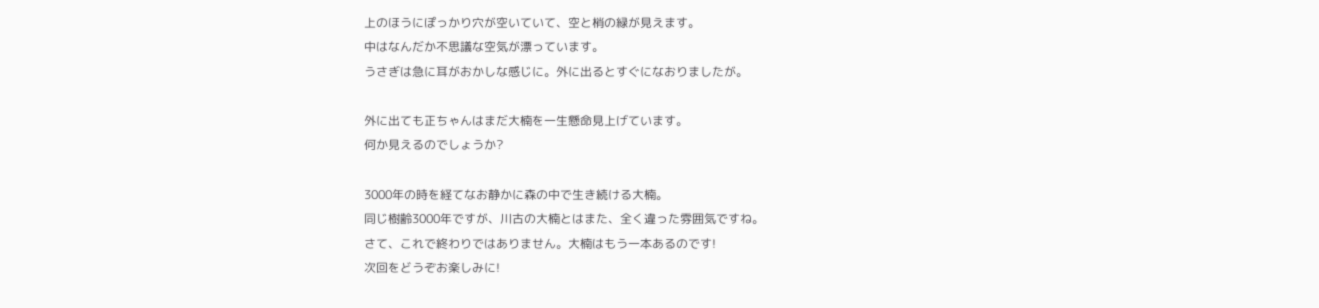上のほうにぽっかり穴が空いていて、空と梢の緑が見えます。
中はなんだか不思議な空気が漂っています。
うさぎは急に耳がおかしな感じに。外に出るとすぐになおりましたが。

外に出ても正ちゃんはまだ大楠を一生懸命見上げています。
何か見えるのでしょうか?

3000年の時を経てなお静かに森の中で生き続ける大楠。
同じ樹齢3000年ですが、川古の大楠とはまた、全く違った雰囲気ですね。
さて、これで終わりではありません。大楠はもう一本あるのです!
次回をどうぞお楽しみに!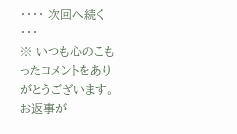・・・・ 次回へ続く ・・・
※ いつも心のこもったコメントをありがとうございます。
お返事が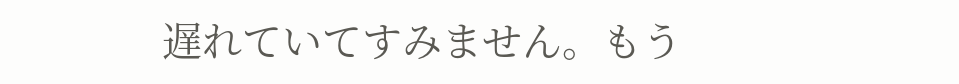遅れていてすみません。もう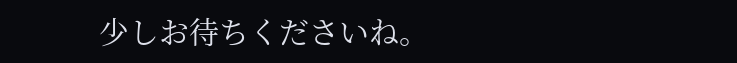少しお待ちくださいね。